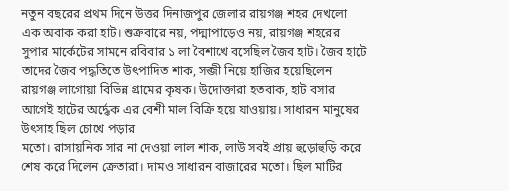নতুন বছরের প্রথম দিনে উত্তর দিনাজপুর জেলার রায়গঞ্জ শহর দেখলো এক অবাক করা হাট। শুক্রবারে নয়, পদ্মাপাড়েও নয়, রায়গঞ্জ শহরের সুপার মার্কেটের সামনে রবিবার ১ লা বৈশাখে বসেছিল জৈব হাট। জৈব হাটে তাদের জৈব পদ্ধতিতে উৎপাদিত শাক, সব্জী নিয়ে হাজির হয়েছিলেন রায়গঞ্জ লাগোয়া বিভিন্ন গ্রামের কৃষক। উদোক্তারা হতবাক, হাট বসার আগেই হাটের অর্দ্ধেক এর বেশী মাল বিক্রি হয়ে যাওয়ায়। সাধারন মানুষের উৎসাহ ছিল চোখে পড়ার
মতো। রাসায়নিক সার না দেওয়া লাল শাক, লাউ সবই প্রায় হুড়োহুড়ি করে শেষ করে দিলেন ক্রেতারা। দামও সাধারন বাজারের মতো। ছিল মাটির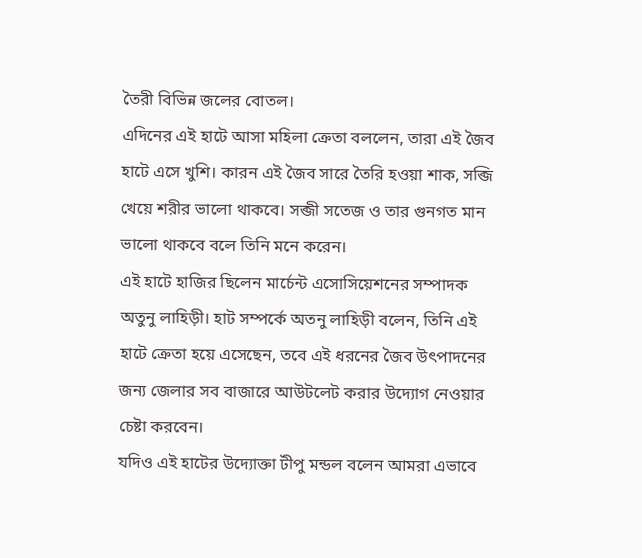তৈরী বিভিন্ন জলের বোতল।
এদিনের এই হাটে আসা মহিলা ক্রেতা বললেন, তারা এই জৈব হাটে এসে খুশি। কারন এই জৈব সারে তৈরি হওয়া শাক, সব্জি খেয়ে শরীর ভালো থাকবে। সব্জী সতেজ ও তার গুনগত মান ভালো থাকবে বলে তিনি মনে করেন।
এই হাটে হাজির ছিলেন মার্চেন্ট এসোসিয়েশনের সম্পাদক অতুনু লাহিড়ী। হাট সম্পর্কে অতনু লাহিড়ী বলেন, তিনি এই হাটে ক্রেতা হয়ে এসেছেন, তবে এই ধরনের জৈব উৎপাদনের জন্য জেলার সব বাজারে আউটলেট করার উদ্যোগ নেওয়ার চেষ্টা করবেন।
যদিও এই হাটের উদ্যোক্তা টীপু মন্ডল বলেন আমরা এভাবে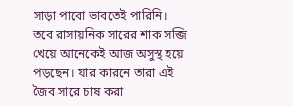সাড়া পাবো ভাবতেই পারিনি। তবে রাসায়নিক সারের শাক সব্জি খেয়ে আনেকেই আজ অসুস্থ হয়ে পড়ছেন। যার কারনে তারা এই জৈব সারে চাষ করা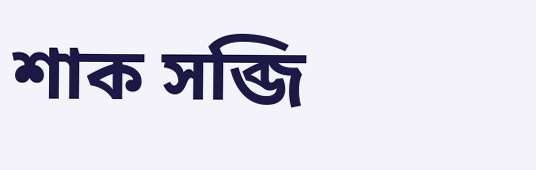শাক সব্জি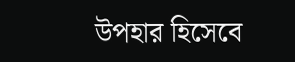উপহার হিসেবে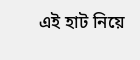এই হাট নিয়ে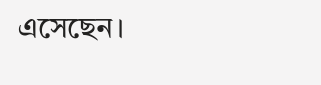এসেছেন।